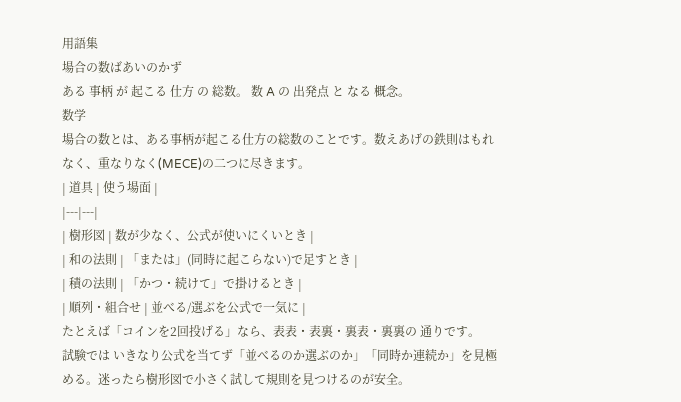用語集
場合の数ばあいのかず
ある 事柄 が 起こる 仕方 の 総数。 数 A の 出発点 と なる 概念。
数学
場合の数とは、ある事柄が起こる仕方の総数のことです。数えあげの鉄則はもれなく、重なりなく(MECE)の二つに尽きます。
| 道具 | 使う場面 |
|---|---|
| 樹形図 | 数が少なく、公式が使いにくいとき |
| 和の法則 | 「または」(同時に起こらない)で足すとき |
| 積の法則 | 「かつ・続けて」で掛けるとき |
| 順列・組合せ | 並べる/選ぶを公式で一気に |
たとえば「コインを2回投げる」なら、表表・表裏・裏表・裏裏の 通りです。
試験では いきなり公式を当てず「並べるのか選ぶのか」「同時か連続か」を見極める。迷ったら樹形図で小さく試して規則を見つけるのが安全。